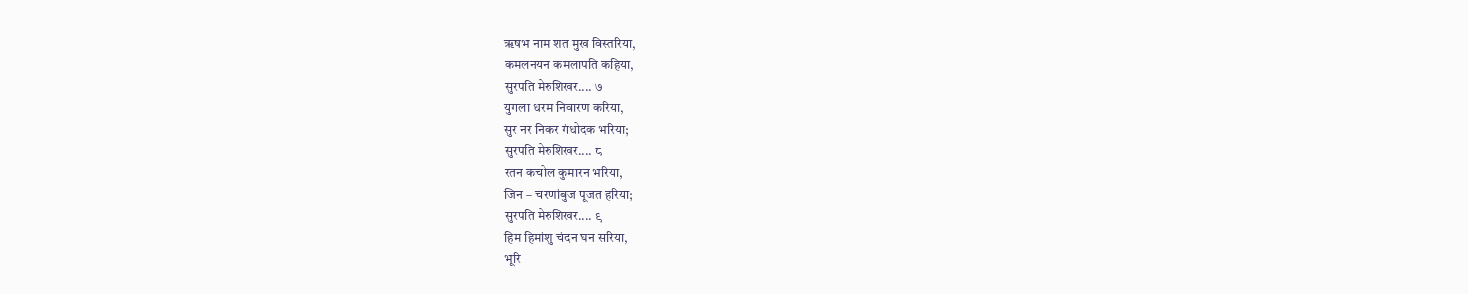ॠषभ नाम शत मुख विस्तरिया,
कमलनयन कमलापति कहिया,
सुरपति मेरुशिखर.... ७
युगला धरम निवारण करिया,
सुर नर निकर गंधोदक भरिया;
सुरपति मेरुशिखर.... ८
रतन कचोल कुमारन भरिया,
जिन – चरणांबुज पूजत हरिया;
सुरपति मेरुशिखर.... ९
हिम हिमांशु चंदन घन सरिया,
भूरि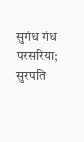सुगंध गंध परसरिया;
सुरपति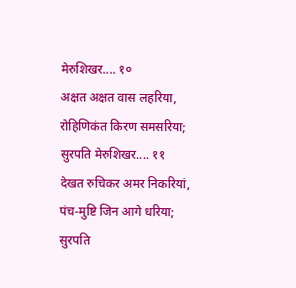मेरुशिखर.... १०
अक्षत अक्षत वास लहरिया,
रोहिणिकंत किरण समसरिया;
सुरपति मेरुशिखर.... ११
देखत रुचिकर अमर निकरियां,
पंच-मुष्टि जिन आगे धरिया;
सुरपति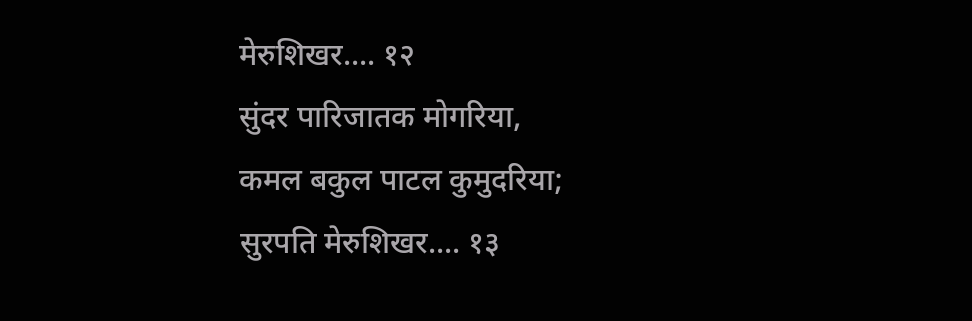मेरुशिखर.... १२
सुंदर पारिजातक मोगरिया,
कमल बकुल पाटल कुमुदरिया;
सुरपति मेरुशिखर.... १३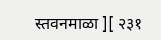स्तवनमाळा ][ २३१